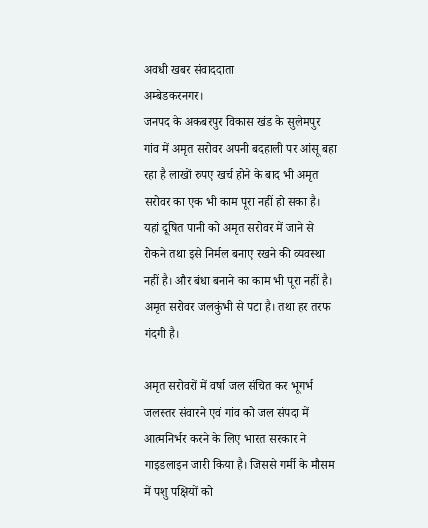अवधी खबर संवाददाता
अम्बेडकरनगर।
जनपद के अकबरपुर विकास खंड के सुलेमपुर गांव में अमृत सरोवर अपनी बदहाली पर आंसू बहा रहा है लाखों रुपए खर्च होने के बाद भी अमृत सरोवर का एक भी काम पूरा नहीं हो सका है। यहां दूषित पानी को अमृत सरोवर में जाने से रोकने तथा इसे निर्मल बनाए रखने की व्यवस्था नहीं है। और बंधा बनाने का काम भी पूरा नहीं है। अमृत सरोवर जलकुंभी से पटा है। तथा हर तरफ गंदगी है।

अमृत सरोवरों में वर्षा जल संचित कर भूगर्भ जलस्तर संवारने एवं गांव को जल संपदा में आत्मनिर्भर करने के लिए भारत सरकार ने गाइडलाइन जारी किया है। जिससे गर्मी के मौसम में पशु पक्षियों को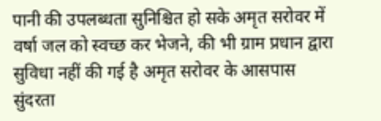पानी की उपलब्धता सुनिश्चित हो सके अमृत सरोवर में वर्षा जल को स्वच्छ कर भेजने, की भी ग्राम प्रधान द्वारा सुविधा नहीं की गई है अमृत सरोवर के आसपास सुंदरता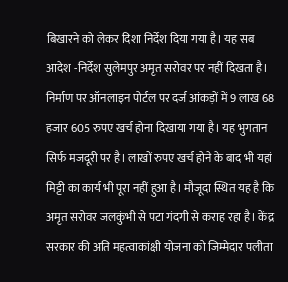बिखारने को लेकर दिशा निर्देश दिया गया है। यह सब आदेश -निर्देश सुलेमपुर अमृत सरोवर पर नहीं दिखता है।
निर्माण पर ऑनलाइन पोर्टल पर दर्ज आंकड़ों में 9 लाख 68 हजार 605 रुपए खर्च होना दिखाया गया है। यह भुगतान सिर्फ मजदूरी पर है। लाखों रुपए खर्च होने के बाद भी यहां मिट्टी का कार्य भी पूरा नहीं हुआ है। मौजूदा स्थित यह है कि अमृत सरोवर जलकुंभी से पटा गंदगी से कराह रहा है। केंद्र सरकार की अति महत्वाकांक्षी योजना को जिम्मेदार पलीता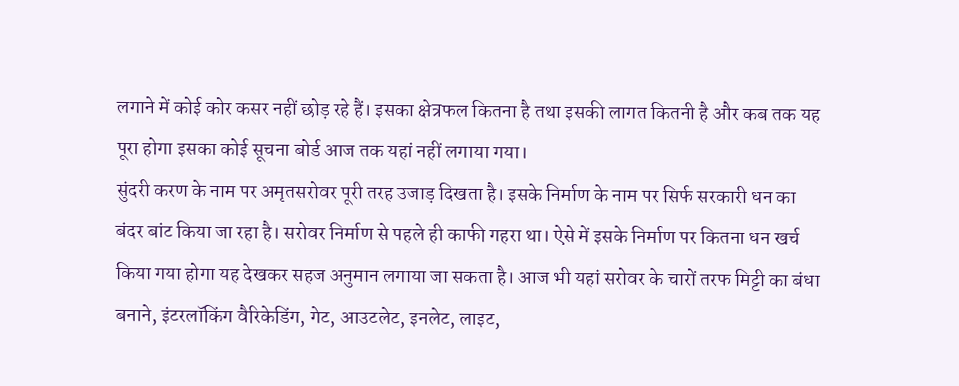लगाने में कोई कोर कसर नहीं छोड़ रहे हैं। इसका क्षेत्रफल कितना है तथा इसकी लागत कितनी है और कब तक यह पूरा होगा इसका कोई सूचना बोर्ड आज तक यहां नहीं लगाया गया।
सुंदरी करण के नाम पर अमृतसरोवर पूरी तरह उजाड़ दिखता है। इसके निर्माण के नाम पर सिर्फ सरकारी धन का बंदर बांट किया जा रहा है। सरोवर निर्माण से पहले ही काफी गहरा था। ऐसे में इसके निर्माण पर कितना धन खर्च किया गया होगा यह देखकर सहज अनुमान लगाया जा सकता है। आज भी यहां सरोवर के चारों तरफ मिट्टी का बंधा बनाने, इंटरलॉकिंग वैरिकेडिंग, गेट, आउटलेट, इनलेट, लाइट,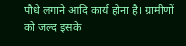पौधे लगाने आदि कार्य होना है। ग्रामीणों को जल्द इसके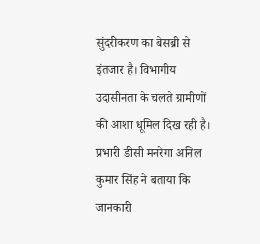सुंदरीकरण का बेसब्री से इंतजार है। विभागीय उदासीनता के चलते ग्रामीणों की आशा धूमिल दिख रही है।
प्रभारी डीसी मनरेगा अनिल कुमार सिंह ने बताया कि जानकारी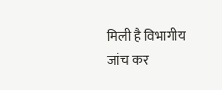मिली है विभागीय जांच कर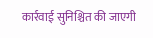कार्रवाई सुनिश्चित की जाएगी